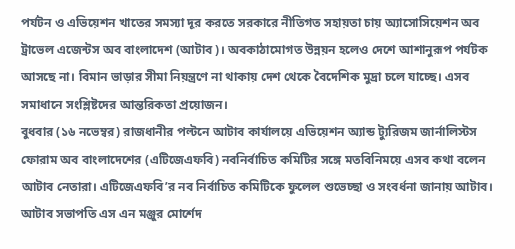পর্যটন ও এভিয়েশন খাতের সমস্যা দূর করতে সরকারে নীতিগত সহায়তা চায় অ্যাসোসিয়েশন অব ট্রাভেল এজেন্টস অব বাংলাদেশ (আটাব)। অবকাঠামোগত উন্নয়ন হলেও দেশে আশানুরূপ পর্যটক আসছে না। বিমান ভাড়ার সীমা নিয়ন্ত্রণে না থাকায় দেশ থেকে বৈদেশিক মুদ্রা চলে যাচ্ছে। এসব সমাধানে সংশ্লিষ্টদের আন্তরিকতা প্রয়োজন।
বুধবার (১৬ নভেম্বর) রাজধানীর পল্টনে আটাব কার্যালয়ে এভিয়েশন অ্যান্ড ট্যুরিজম জার্নালিস্টস ফোরাম অব বাংলাদেশের (এটিজেএফবি) নবনির্বাচিত কমিটির সঙ্গে মতবিনিময়ে এসব কথা বলেন আটাব নেতারা। এটিজেএফবি’র নব নির্বাচিত কমিটিকে ফুলেল শুভেচ্ছা ও সংবর্ধনা জানায় আটাব।
আটাব সভাপতি এস এন মঞ্জুর মোর্শেদ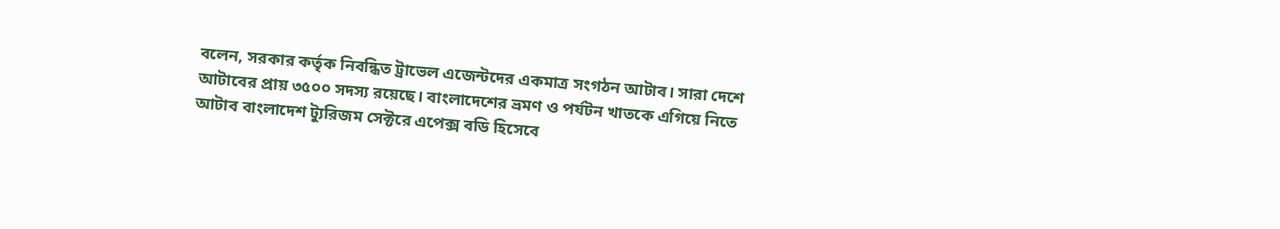বলেন, সরকার কর্তৃক নিবন্ধিত ট্রাভেল এজেন্টদের একমাত্র সংগঠন আটাব। সারা দেশে আটাবের প্রায় ৩৫০০ সদস্য রয়েছে। বাংলাদেশের ভ্রমণ ও পর্যটন খাতকে এগিয়ে নিতে আটাব বাংলাদেশ ট্যুরিজম সেক্টরে এপেক্স বডি হিসেবে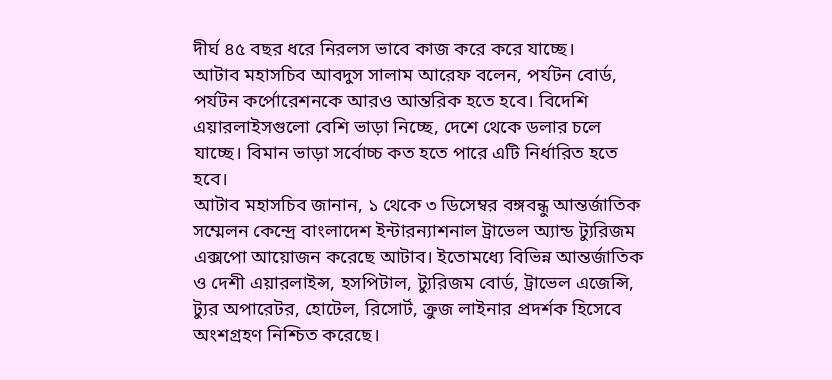দীর্ঘ ৪৫ বছর ধরে নিরলস ভাবে কাজ করে করে যাচ্ছে।
আটাব মহাসচিব আবদুস সালাম আরেফ বলেন, পর্যটন বোর্ড, পর্যটন কর্পোরেশনকে আরও আন্তরিক হতে হবে। বিদেশি এয়ারলাইসগুলো বেশি ভাড়া নিচ্ছে, দেশে থেকে ডলার চলে যাচ্ছে। বিমান ভাড়া সর্বোচ্চ কত হতে পারে এটি নির্ধারিত হতে হবে।
আটাব মহাসচিব জানান, ১ থেকে ৩ ডিসেম্বর বঙ্গবন্ধু আন্তর্জাতিক সম্মেলন কেন্দ্রে বাংলাদেশ ইন্টারন্যাশনাল ট্রাভেল অ্যান্ড ট্যুরিজম এক্সপো আয়োজন করেছে আটাব। ইতোমধ্যে বিভিন্ন আন্তর্জাতিক ও দেশী এয়ারলাইন্স, হসপিটাল, ট্যুরিজম বোর্ড, ট্রাভেল এজেন্সি, ট্যুর অপারেটর, হোটেল, রিসোর্ট, ক্রুজ লাইনার প্রদর্শক হিসেবে অংশগ্রহণ নিশ্চিত করেছে।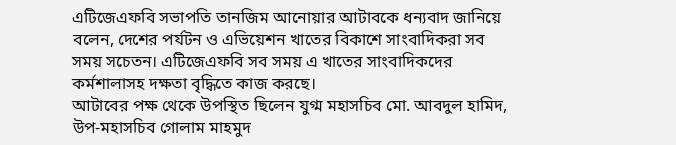এটিজেএফবি সভাপতি তানজিম আনোয়ার আটাবকে ধন্যবাদ জানিয়ে বলেন, দেশের পর্যটন ও এভিয়েশন খাতের বিকাশে সাংবাদিকরা সব সময় সচেতন। এটিজেএফবি সব সময় এ খাতের সাংবাদিকদের কর্মশালাসহ দক্ষতা বৃদ্ধিতে কাজ করছে।
আটাবের পক্ষ থেকে উপস্থিত ছিলেন যুগ্ম মহাসচিব মো. আবদুল হামিদ, উপ-মহাসচিব গোলাম মাহমুদ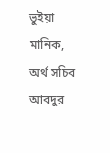ভুইয়া মানিক, অর্থ সচিব আবদুর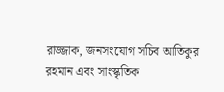রাজ্জাক, জনসংযোগ সচিব আতিকুর রহমান এবং সাংস্কৃতিক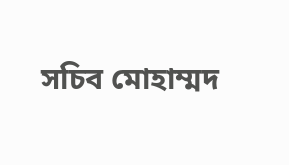সচিব মোহাম্মদ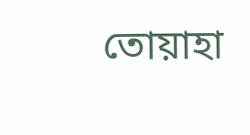তোয়াহা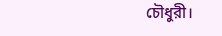চৌধুরী।